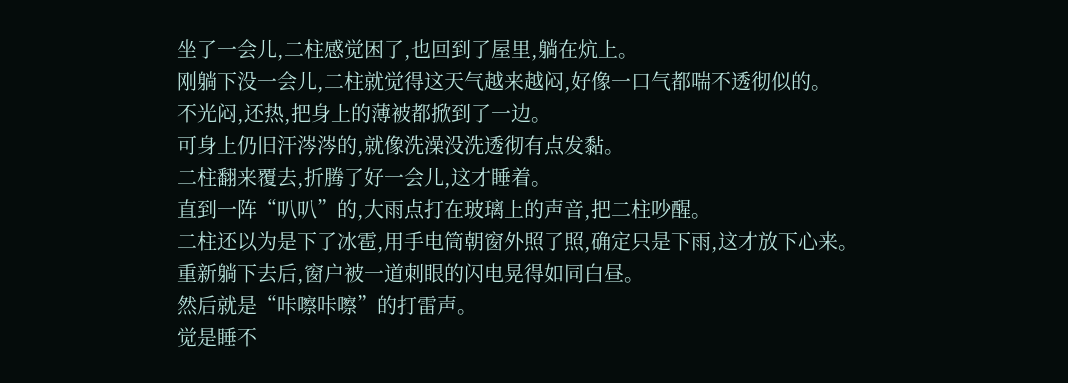坐了一会儿,二柱感觉困了,也回到了屋里,躺在炕上。
刚躺下没一会儿,二柱就觉得这天气越来越闷,好像一口气都喘不透彻似的。
不光闷,还热,把身上的薄被都掀到了一边。
可身上仍旧汗涔涔的,就像洗澡没洗透彻有点发黏。
二柱翻来覆去,折腾了好一会儿,这才睡着。
直到一阵“叭叭”的,大雨点打在玻璃上的声音,把二柱吵醒。
二柱还以为是下了冰雹,用手电筒朝窗外照了照,确定只是下雨,这才放下心来。
重新躺下去后,窗户被一道刺眼的闪电晃得如同白昼。
然后就是“咔嚓咔嚓”的打雷声。
觉是睡不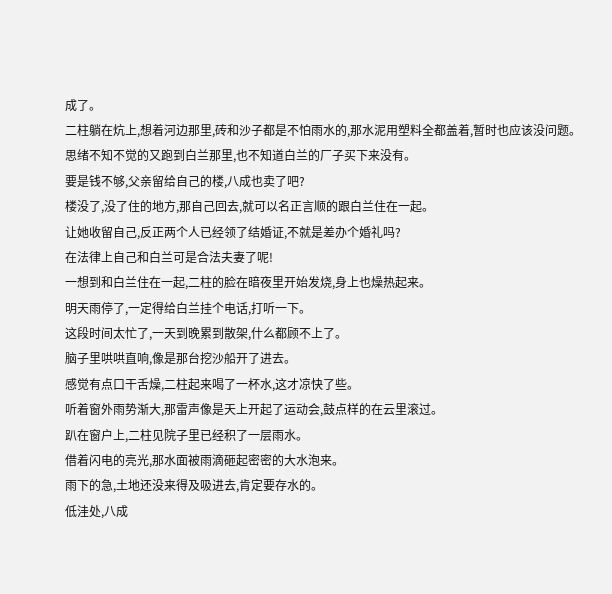成了。
二柱躺在炕上,想着河边那里,砖和沙子都是不怕雨水的,那水泥用塑料全都盖着,暂时也应该没问题。
思绪不知不觉的又跑到白兰那里,也不知道白兰的厂子买下来没有。
要是钱不够,父亲留给自己的楼,八成也卖了吧?
楼没了,没了住的地方,那自己回去,就可以名正言顺的跟白兰住在一起。
让她收留自己,反正两个人已经领了结婚证,不就是差办个婚礼吗?
在法律上自己和白兰可是合法夫妻了呢!
一想到和白兰住在一起,二柱的脸在暗夜里开始发烧,身上也燥热起来。
明天雨停了,一定得给白兰挂个电话,打听一下。
这段时间太忙了,一天到晚累到散架,什么都顾不上了。
脑子里哄哄直响,像是那台挖沙船开了进去。
感觉有点口干舌燥,二柱起来喝了一杯水,这才凉快了些。
听着窗外雨势渐大,那雷声像是天上开起了运动会,鼓点样的在云里滚过。
趴在窗户上,二柱见院子里已经积了一层雨水。
借着闪电的亮光,那水面被雨滴砸起密密的大水泡来。
雨下的急,土地还没来得及吸进去,肯定要存水的。
低洼处,八成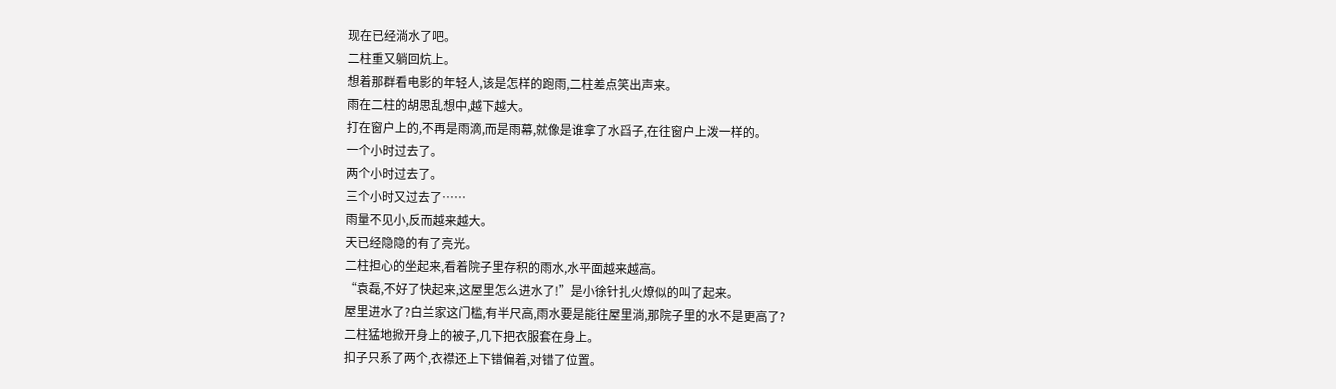现在已经淌水了吧。
二柱重又躺回炕上。
想着那群看电影的年轻人,该是怎样的跑雨,二柱差点笑出声来。
雨在二柱的胡思乱想中,越下越大。
打在窗户上的,不再是雨滴,而是雨幕,就像是谁拿了水舀子,在往窗户上泼一样的。
一个小时过去了。
两个小时过去了。
三个小时又过去了……
雨量不见小,反而越来越大。
天已经隐隐的有了亮光。
二柱担心的坐起来,看着院子里存积的雨水,水平面越来越高。
“袁磊,不好了快起来,这屋里怎么进水了!”是小徐针扎火燎似的叫了起来。
屋里进水了?白兰家这门槛,有半尺高,雨水要是能往屋里淌,那院子里的水不是更高了?
二柱猛地掀开身上的被子,几下把衣服套在身上。
扣子只系了两个,衣襟还上下错偏着,对错了位置。